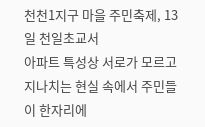천천1지구 마을 주민축제, 13일 천일초교서
아파트 특성상 서로가 모르고 지나치는 현실 속에서 주민들이 한자리에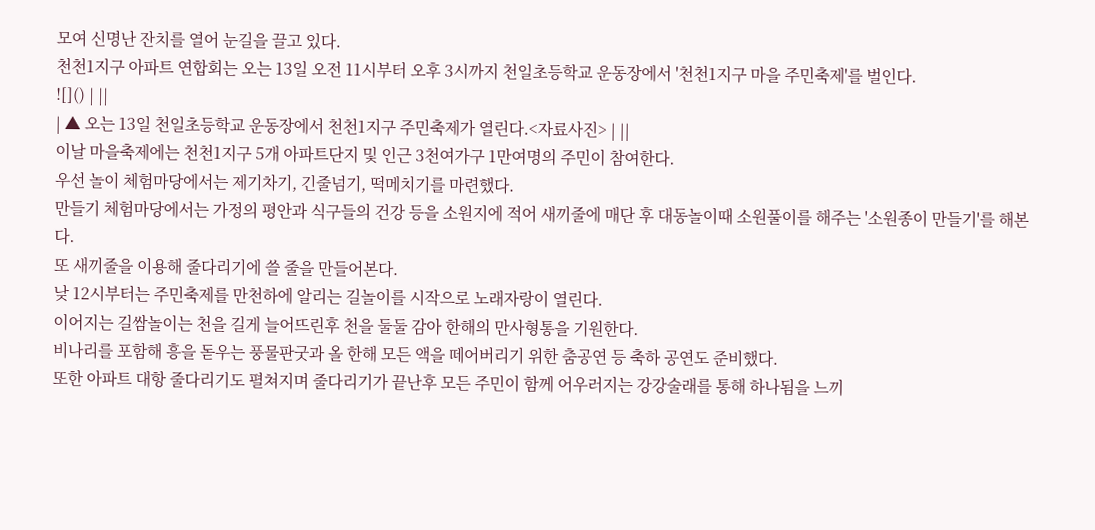모여 신명난 잔치를 열어 눈길을 끌고 있다.
천천1지구 아파트 연합회는 오는 13일 오전 11시부터 오후 3시까지 천일초등학교 운동장에서 '천천1지구 마을 주민축제'를 벌인다.
![]() | ||
| ▲ 오는 13일 천일초등학교 운동장에서 천천1지구 주민축제가 열린다.<자료사진> | ||
이날 마을축제에는 천천1지구 5개 아파트단지 및 인근 3천여가구 1만여명의 주민이 참여한다.
우선 놀이 체험마당에서는 제기차기, 긴줄넘기, 떡메치기를 마련했다.
만들기 체험마당에서는 가정의 평안과 식구들의 건강 등을 소원지에 적어 새끼줄에 매단 후 대동놀이때 소원풀이를 해주는 '소원종이 만들기'를 해본다.
또 새끼줄을 이용해 줄다리기에 쓸 줄을 만들어본다.
낮 12시부터는 주민축제를 만천하에 알리는 길놀이를 시작으로 노래자랑이 열린다.
이어지는 길쌈놀이는 천을 길게 늘어뜨린후 천을 둘둘 감아 한해의 만사형통을 기원한다.
비나리를 포함해 흥을 돋우는 풍물판굿과 올 한해 모든 액을 떼어버리기 위한 춤공연 등 축하 공연도 준비했다.
또한 아파트 대항 줄다리기도 펼쳐지며 줄다리기가 끝난후 모든 주민이 함께 어우러지는 강강술래를 통해 하나됨을 느끼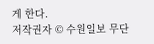게 한다.
저작권자 © 수원일보 무단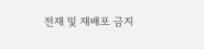전재 및 재배포 금지